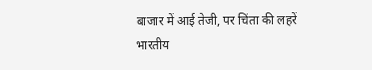बाजार में आई तेजी, पर चिंता की लहरें
भारतीय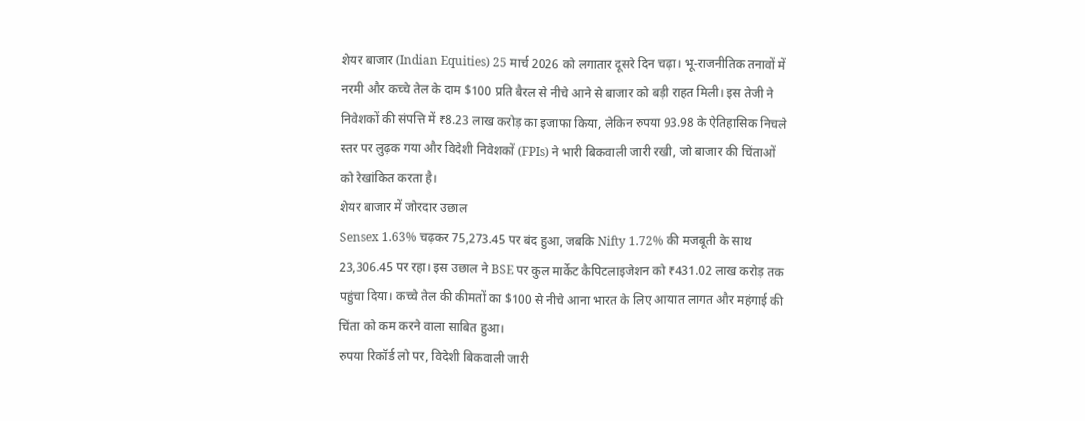शेयर बाजार (Indian Equities) 25 मार्च 2026 को लगातार दूसरे दिन चढ़ा। भू-राजनीतिक तनावों में नरमी और कच्चे तेल के दाम $100 प्रति बैरल से नीचे आने से बाजार को बड़ी राहत मिली। इस तेजी ने निवेशकों की संपत्ति में ₹8.23 लाख करोड़ का इजाफा किया, लेकिन रुपया 93.98 के ऐतिहासिक निचले स्तर पर लुढ़क गया और विदेशी निवेशकों (FPIs) ने भारी बिकवाली जारी रखी, जो बाजार की चिंताओं को रेखांकित करता है।
शेयर बाजार में जोरदार उछाल
Sensex 1.63% चढ़कर 75,273.45 पर बंद हुआ, जबकि Nifty 1.72% की मजबूती के साथ 23,306.45 पर रहा। इस उछाल ने BSE पर कुल मार्केट कैपिटलाइजेशन को ₹431.02 लाख करोड़ तक पहुंचा दिया। कच्चे तेल की कीमतों का $100 से नीचे आना भारत के लिए आयात लागत और महंगाई की चिंता को कम करने वाला साबित हुआ।
रुपया रिकॉर्ड लो पर, विदेशी बिकवाली जारी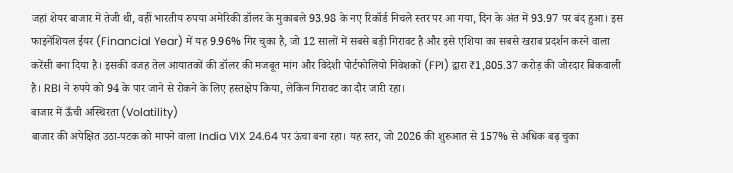जहां शेयर बाजार में तेजी थी, वहीं भारतीय रुपया अमेरिकी डॉलर के मुकाबले 93.98 के नए रिकॉर्ड निचले स्तर पर आ गया, दिन के अंत में 93.97 पर बंद हुआ। इस फाइनेंशियल ईयर (Financial Year) में यह 9.96% गिर चुका है, जो 12 सालों में सबसे बड़ी गिरावट है और इसे एशिया का सबसे खराब प्रदर्शन करने वाला करेंसी बना दिया है। इसकी वजह तेल आयातकों की डॉलर की मजबूत मांग और विदेशी पोर्टफोलियो निवेशकों (FPI) द्वारा ₹1,805.37 करोड़ की जोरदार बिकवाली है। RBI ने रुपये को 94 के पार जाने से रोकने के लिए हस्तक्षेप किया, लेकिन गिरावट का दौर जारी रहा।
बाजार में ऊँची अस्थिरता (Volatility)
बाजार की अपेक्षित उठा-पटक को मापने वाला India VIX 24.64 पर ऊंचा बना रहा। यह स्तर, जो 2026 की शुरुआत से 157% से अधिक बढ़ चुका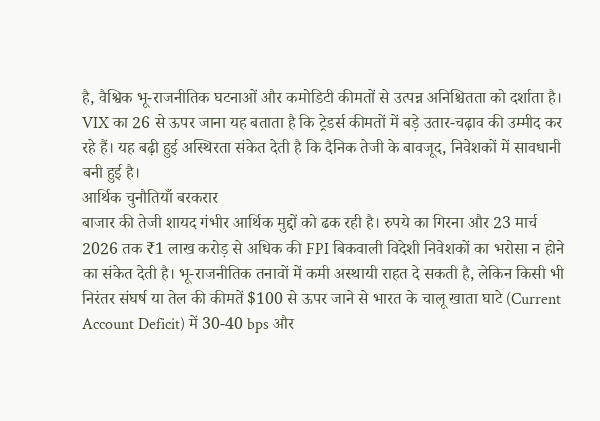है, वैश्विक भू-राजनीतिक घटनाओं और कमोडिटी कीमतों से उत्पन्न अनिश्चितता को दर्शाता है। VIX का 26 से ऊपर जाना यह बताता है कि ट्रेडर्स कीमतों में बड़े उतार-चढ़ाव की उम्मीद कर रहे हैं। यह बढ़ी हुई अस्थिरता संकेत देती है कि दैनिक तेजी के बावजूद, निवेशकों में सावधानी बनी हुई है।
आर्थिक चुनौतियाँ बरकरार
बाजार की तेजी शायद गंभीर आर्थिक मुद्दों को ढक रही है। रुपये का गिरना और 23 मार्च 2026 तक ₹1 लाख करोड़ से अधिक की FPI बिकवाली विदेशी निवेशकों का भरोसा न होने का संकेत देती है। भू-राजनीतिक तनावों में कमी अस्थायी राहत दे सकती है, लेकिन किसी भी निरंतर संघर्ष या तेल की कीमतें $100 से ऊपर जाने से भारत के चालू खाता घाटे (Current Account Deficit) में 30-40 bps और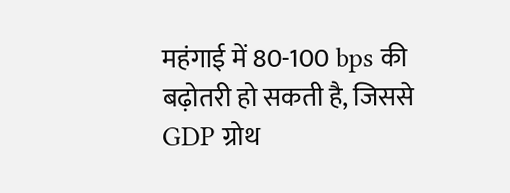महंगाई में 80-100 bps की बढ़ोतरी हो सकती है, जिससे GDP ग्रोथ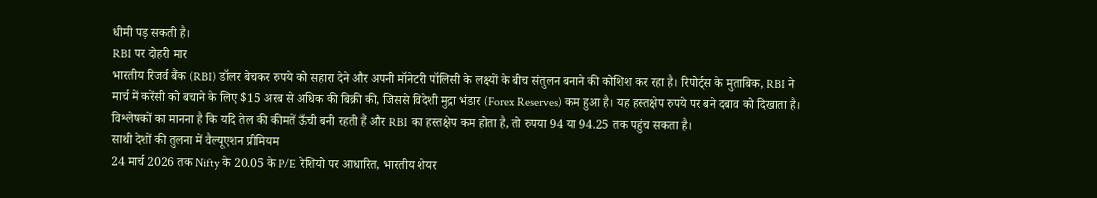धीमी पड़ सकती है।
RBI पर दोहरी मार
भारतीय रिजर्व बैंक (RBI) डॉलर बेचकर रुपये को सहारा देने और अपनी मॉनेटरी पॉलिसी के लक्ष्यों के बीच संतुलन बनाने की कोशिश कर रहा है। रिपोर्ट्स के मुताबिक, RBI ने मार्च में करेंसी को बचाने के लिए $15 अरब से अधिक की बिक्री की, जिससे विदेशी मुद्रा भंडार (Forex Reserves) कम हुआ है। यह हस्तक्षेप रुपये पर बने दबाव को दिखाता है। विश्लेषकों का मानना है कि यदि तेल की कीमतें ऊँची बनी रहती हैं और RBI का हस्तक्षेप कम होता है, तो रुपया 94 या 94.25 तक पहुंच सकता है।
साथी देशों की तुलना में वैल्यूएशन प्रीमियम
24 मार्च 2026 तक Nifty के 20.05 के P/E रेशियो पर आधारित, भारतीय शेयर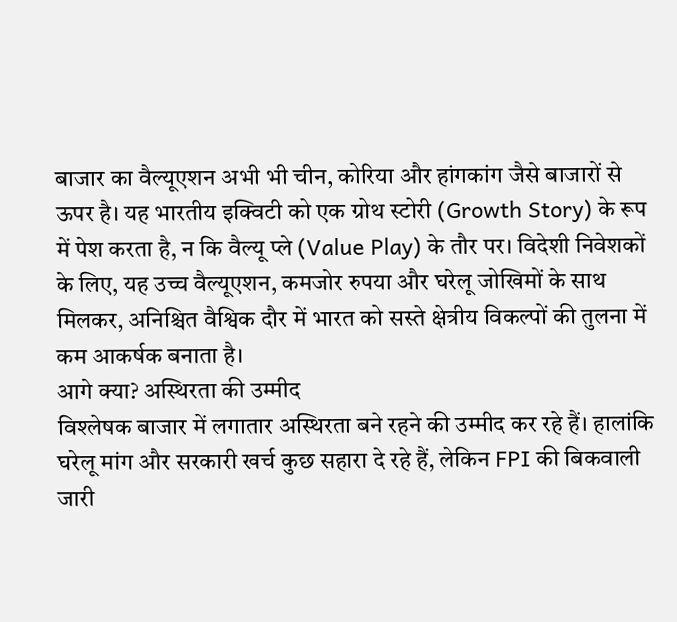बाजार का वैल्यूएशन अभी भी चीन, कोरिया और हांगकांग जैसे बाजारों से ऊपर है। यह भारतीय इक्विटी को एक ग्रोथ स्टोरी (Growth Story) के रूप में पेश करता है, न कि वैल्यू प्ले (Value Play) के तौर पर। विदेशी निवेशकों के लिए, यह उच्च वैल्यूएशन, कमजोर रुपया और घरेलू जोखिमों के साथ मिलकर, अनिश्चित वैश्विक दौर में भारत को सस्ते क्षेत्रीय विकल्पों की तुलना में कम आकर्षक बनाता है।
आगे क्या? अस्थिरता की उम्मीद
विश्लेषक बाजार में लगातार अस्थिरता बने रहने की उम्मीद कर रहे हैं। हालांकि घरेलू मांग और सरकारी खर्च कुछ सहारा दे रहे हैं, लेकिन FPI की बिकवाली जारी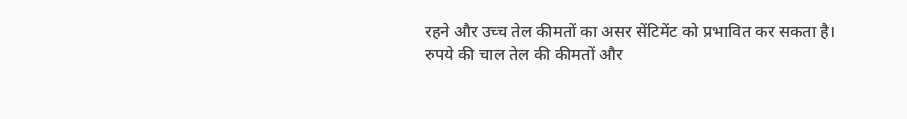रहने और उच्च तेल कीमतों का असर सेंटिमेंट को प्रभावित कर सकता है। रुपये की चाल तेल की कीमतों और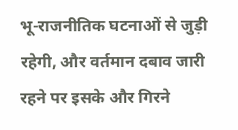भू-राजनीतिक घटनाओं से जुड़ी रहेगी, और वर्तमान दबाव जारी रहने पर इसके और गिरने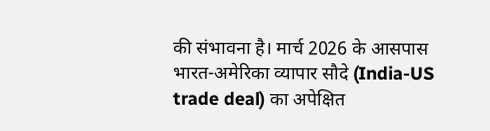की संभावना है। मार्च 2026 के आसपास भारत-अमेरिका व्यापार सौदे (India-US trade deal) का अपेक्षित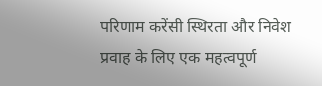परिणाम करेंसी स्थिरता और निवेश प्रवाह के लिए एक महत्वपूर्ण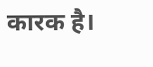कारक है।